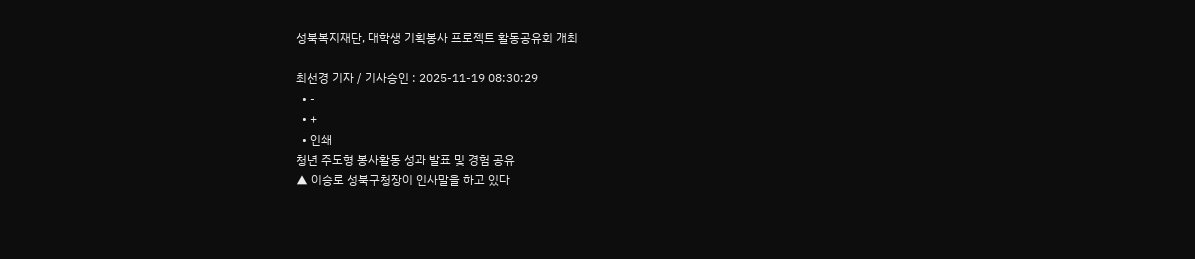성북복지재단, 대학생 기획봉사 프로젝트 활동공유회 개최

최선경 기자 / 기사승인 : 2025-11-19 08:30:29
  • -
  • +
  • 인쇄
청년 주도형 봉사활동 성과 발표 및 경험 공유
▲ 이승로 성북구청장이 인사말을 하고 있다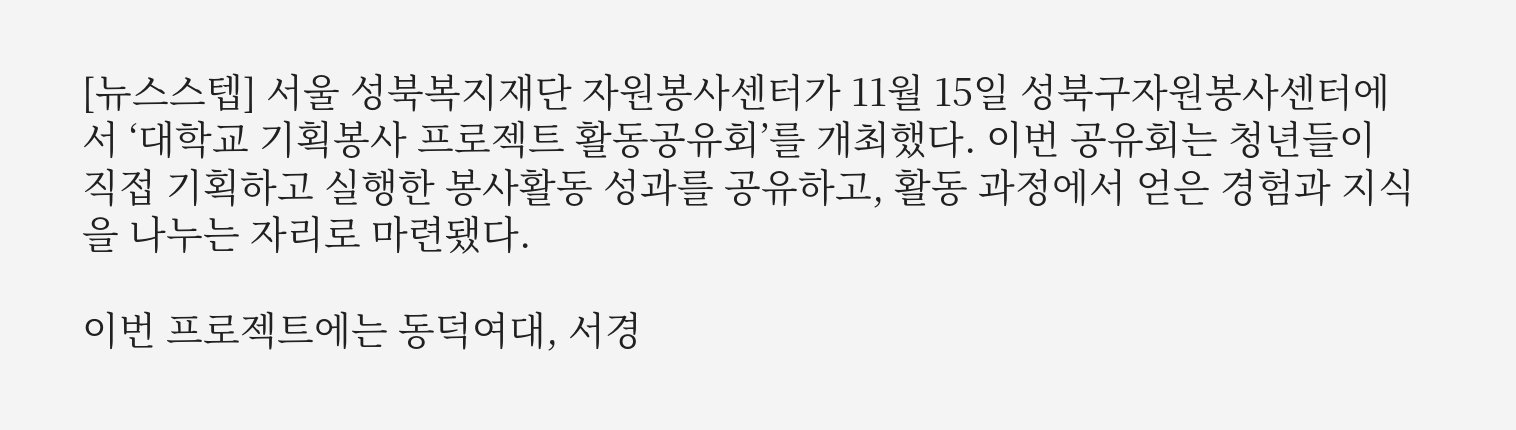[뉴스스텝] 서울 성북복지재단 자원봉사센터가 11월 15일 성북구자원봉사센터에서 ‘대학교 기획봉사 프로젝트 활동공유회’를 개최했다. 이번 공유회는 청년들이 직접 기획하고 실행한 봉사활동 성과를 공유하고, 활동 과정에서 얻은 경험과 지식을 나누는 자리로 마련됐다.

이번 프로젝트에는 동덕여대, 서경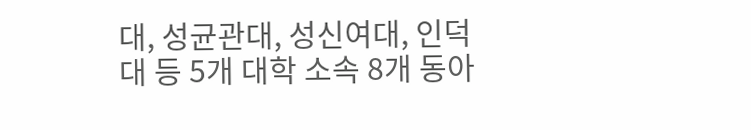대, 성균관대, 성신여대, 인덕대 등 5개 대학 소속 8개 동아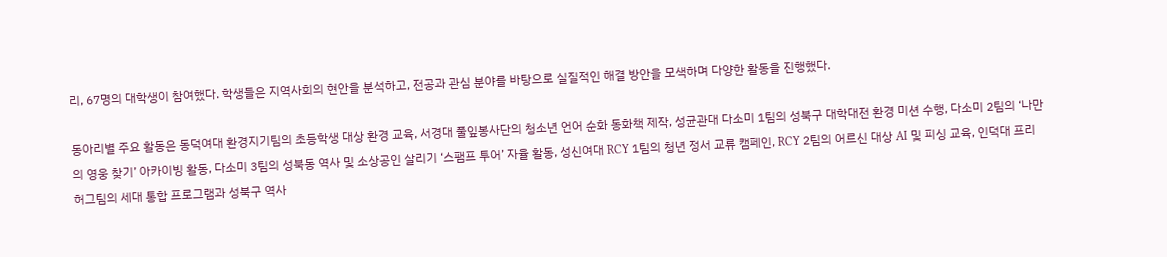리, 67명의 대학생이 참여했다. 학생들은 지역사회의 현안을 분석하고, 전공과 관심 분야를 바탕으로 실질적인 해결 방안을 모색하며 다양한 활동을 진행했다.

동아리별 주요 활동은 동덕여대 환경지기팀의 초등학생 대상 환경 교육, 서경대 풀잎봉사단의 청소년 언어 순화 동화책 제작, 성균관대 다소미 1팀의 성북구 대학대전 환경 미션 수행, 다소미 2팀의 ‘나만의 영웅 찾기’ 아카이빙 활동, 다소미 3팀의 성북동 역사 및 소상공인 살리기 ‘스팸프 투어’ 자율 활동, 성신여대 RCY 1팀의 청년 정서 교류 캠페인, RCY 2팀의 어르신 대상 AI 및 피싱 교육, 인덕대 프리허그팀의 세대 통합 프로그램과 성북구 역사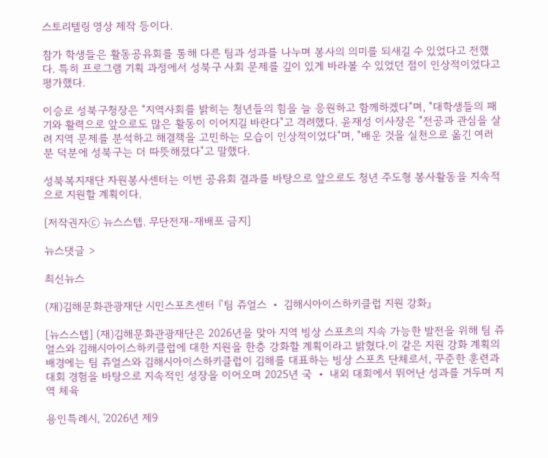스토리텔링 영상 제작 등이다.

참가 학생들은 활동공유회를 통해 다른 팀과 성과를 나누며 봉사의 의미를 되새길 수 있었다고 전했다. 특히 프로그램 기획 과정에서 성북구 사회 문제를 깊이 있게 바라볼 수 있었던 점이 인상적이었다고 평가했다.

이승로 성북구청장은 "지역사회를 밝히는 청년들의 힘을 늘 응원하고 함께하겠다"며, "대학생들의 패기와 활력으로 앞으로도 많은 활동이 이어지길 바란다"고 격려했다. 윤재성 이사장은 "전공과 관심을 살려 지역 문제를 분석하고 해결책을 고민하는 모습이 인상적이었다"며, "배운 것을 실천으로 옮긴 여러분 덕분에 성북구는 더 따뜻해졌다"고 말했다.

성북복지재단 자원봉사센터는 이번 공유회 결과를 바탕으로 앞으로도 청년 주도형 봉사활동을 지속적으로 지원할 계획이다.

[저작권자ⓒ 뉴스스텝. 무단전재-재배포 금지]

뉴스댓글 >

최신뉴스

(재)김해문화관광재단 시민스포츠센터 『팀 쥬얼스 ‧ 김해시아이스하키클럽 지원 강화』

[뉴스스텝] (재)김해문화관광재단은 2026년을 맞아 지역 빙상 스포츠의 지속 가능한 발전을 위해 팀 쥬얼스와 김해시아이스하키클럽에 대한 지원을 한층 강화할 계획이라고 밝혔다.이 같은 지원 강화 계획의 배경에는 팀 쥬얼스와 김해시아이스하키클럽이 김해를 대표하는 빙상 스포츠 단체로서, 꾸준한 훈련과 대회 경험을 바탕으로 지속적인 성장을 이어오며 2025년 국 ‧ 내외 대회에서 뛰어난 성과를 거두며 지역 체육

용인특례시, '2026년 제9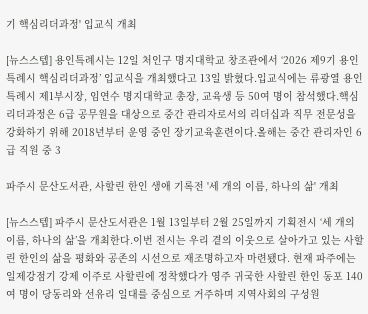기 핵심리더과정' 입교식 개최

[뉴스스텝] 용인특례시는 12일 처인구 명지대학교 창조관에서 ‘2026 제9기 용인특례시 핵심리더과정’ 입교식을 개최했다고 13일 밝혔다.입교식에는 류광열 용인특례시 제1부시장, 임연수 명지대학교 총장, 교육생 등 50여 명이 참석했다.핵심리더과정은 6급 공무원을 대상으로 중간 관리자로서의 리더십과 직무 전문성을 강화하기 위해 2018년부터 운영 중인 장기교육훈련이다.올해는 중간 관리자인 6급 직원 중 3

파주시 문산도서관, 사할린 한인 생애 기록전 '세 개의 이름, 하나의 삶' 개최

[뉴스스텝] 파주시 문산도서관은 1월 13일부터 2월 25일까지 기획전시 ‘세 개의 이름, 하나의 삶’을 개최한다.이번 전시는 우리 곁의 이웃으로 살아가고 있는 사할린 한인의 삶을 평화와 공존의 시선으로 재조명하고자 마련됐다. 현재 파주에는 일제강점기 강제 이주로 사할린에 정착했다가 영주 귀국한 사할린 한인 동포 140여 명이 당동리와 선유리 일대를 중심으로 거주하며 지역사회의 구성원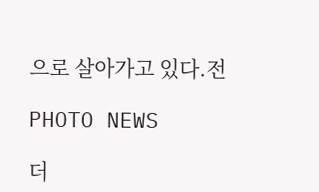으로 살아가고 있다.전

PHOTO NEWS

더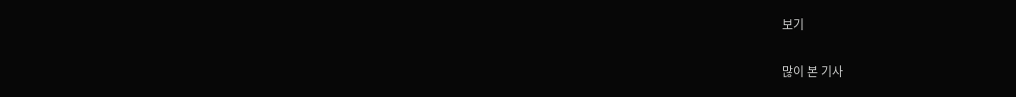보기

많이 본 기사